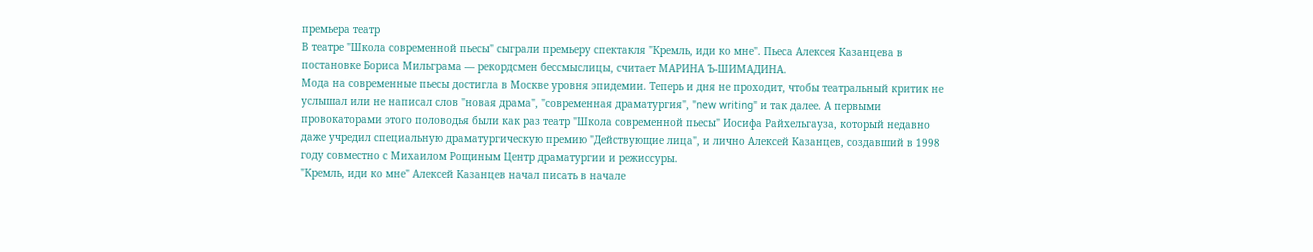премьера театр
В театре "Школа современной пьесы" сыграли премьеру спектакля "Кремль, иди ко мне". Пьеса Алексея Казанцева в постановке Бориса Мильграма — рекордсмен бессмыслицы, считает МАРИНА Ъ-ШИМАДИНА.
Мода на современные пьесы достигла в Москве уровня эпидемии. Теперь и дня не проходит, чтобы театральный критик не услышал или не написал слов "новая драма", "современная драматургия", "new writing" и так далее. А первыми провокаторами этого половодья были как раз театр "Школа современной пьесы" Иосифа Райхельгауза, который недавно даже учредил специальную драматургическую премию "Действующие лица", и лично Алексей Казанцев, создавший в 1998 году совместно с Михаилом Рощиным Центр драматургии и режиссуры.
"Кремль, иди ко мне" Алексей Казанцев начал писать в начале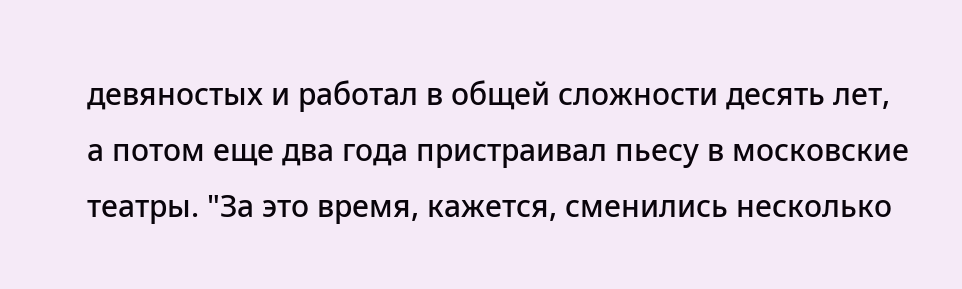девяностых и работал в общей сложности десять лет, а потом еще два года пристраивал пьесу в московские театры. "За это время, кажется, сменились несколько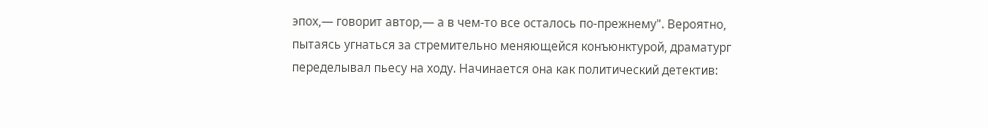эпох,— говорит автор,— а в чем-то все осталось по-прежнему". Вероятно, пытаясь угнаться за стремительно меняющейся конъюнктурой, драматург переделывал пьесу на ходу. Начинается она как политический детектив: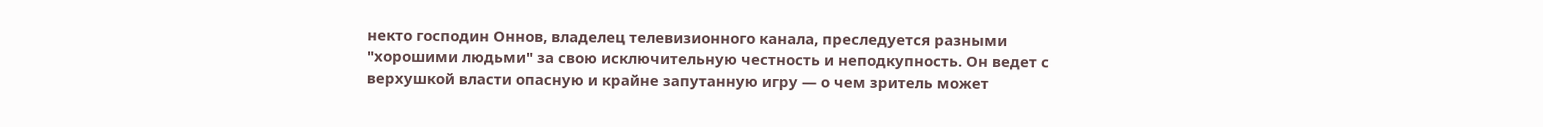некто господин Оннов, владелец телевизионного канала, преследуется разными "хорошими людьми" за свою исключительную честность и неподкупность. Он ведет с верхушкой власти опасную и крайне запутанную игру — о чем зритель может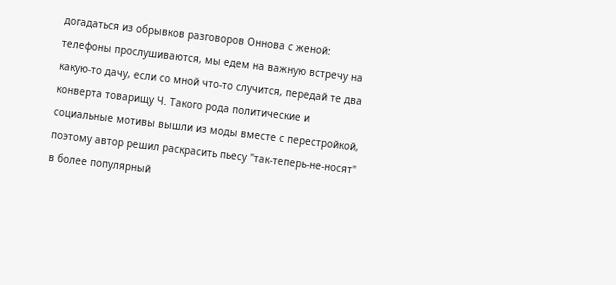догадаться из обрывков разговоров Оннова с женой: телефоны прослушиваются, мы едем на важную встречу на какую-то дачу, если со мной что-то случится, передай те два конверта товарищу Ч. Такого рода политические и социальные мотивы вышли из моды вместе с перестройкой, поэтому автор решил раскрасить пьесу "так-теперь-не-носят" в более популярный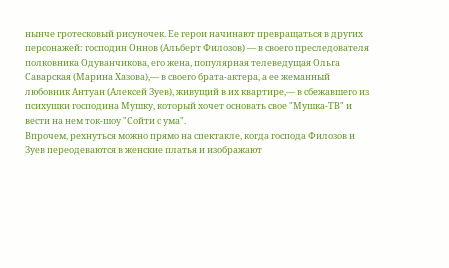нынче гротесковый рисуночек. Ее герои начинают превращаться в других персонажей: господин Оннов (Альберт Филозов) — в своего преследователя полковника Одуванчикова, его жена, популярная телеведущая Ольга Саварская (Марина Хазова),— в своего брата-актера, а ее жеманный любовник Антуан (Алексей Зуев), живущий в их квартире,— в сбежавшего из психушки господина Мушку, который хочет основать свое "Мушка-ТВ" и вести на нем ток-шоу "Сойти с ума".
Впрочем, рехнуться можно прямо на спектакле, когда господа Филозов и Зуев переодеваются в женские платья и изображают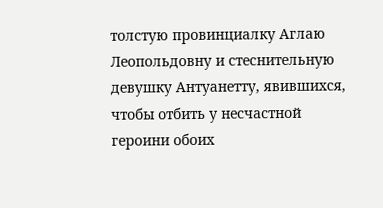толстую провинциалку Аглаю Леопольдовну и стеснительную девушку Антуанетту, явившихся, чтобы отбить у несчастной героини обоих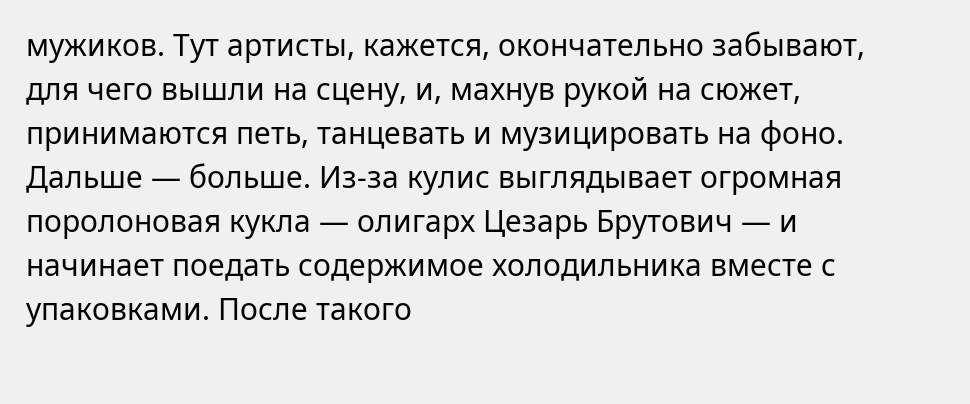мужиков. Тут артисты, кажется, окончательно забывают, для чего вышли на сцену, и, махнув рукой на сюжет, принимаются петь, танцевать и музицировать на фоно. Дальше — больше. Из-за кулис выглядывает огромная поролоновая кукла — олигарх Цезарь Брутович — и начинает поедать содержимое холодильника вместе с упаковками. После такого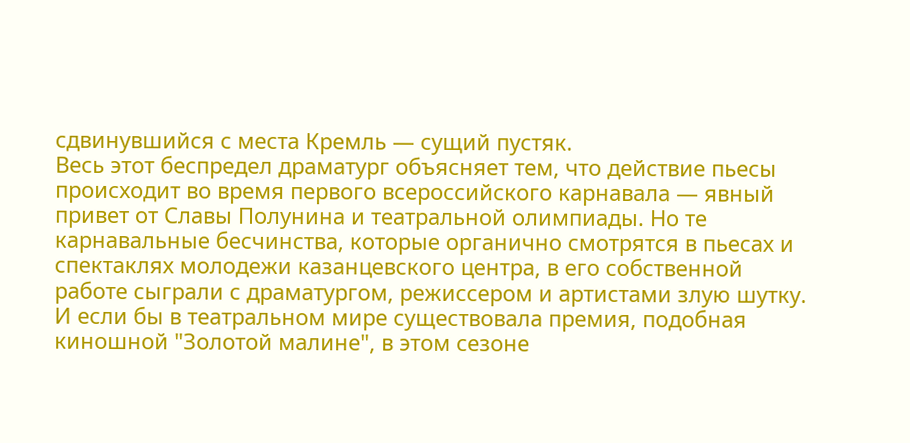сдвинувшийся с места Кремль — сущий пустяк.
Весь этот беспредел драматург объясняет тем, что действие пьесы происходит во время первого всероссийского карнавала — явный привет от Славы Полунина и театральной олимпиады. Но те карнавальные бесчинства, которые органично смотрятся в пьесах и спектаклях молодежи казанцевского центра, в его собственной работе сыграли с драматургом, режиссером и артистами злую шутку. И если бы в театральном мире существовала премия, подобная киношной "Золотой малине", в этом сезоне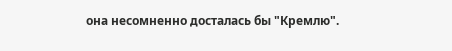она несомненно досталась бы "Кремлю".